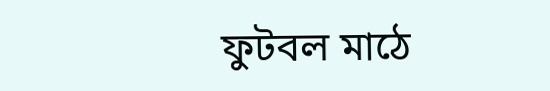ফুটবল মাঠে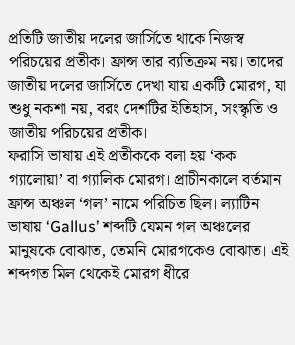প্রতিটি জাতীয় দলের জার্সিতে থাকে নিজস্ব পরিচয়ের প্রতীক। ফ্রান্স তার ব্যতিক্রম নয়। তাদের জাতীয় দলের জার্সিতে দেখা যায় একটি মোরগ, যা শুধু নকশা নয়, বরং দেশটির ইতিহাস, সংস্কৃতি ও জাতীয় পরিচয়ের প্রতীক।
ফরাসি ভাষায় এই প্রতীককে বলা হয় ‘কক গ্যালোয়া’ বা গ্যালিক মোরগ। প্রাচীনকালে বর্তমান ফ্রান্স অঞ্চল ‘গল’ নামে পরিচিত ছিল। ল্যাটিন ভাষায় ‘Gallus’ শব্দটি যেমন গল অঞ্চলের মানুষকে বোঝাত, তেমনি মোরগকেও বোঝাত। এই শব্দগত মিল থেকেই মোরগ ধীরে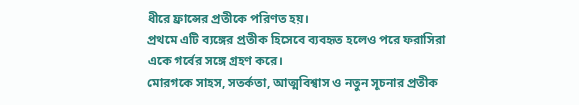ধীরে ফ্রান্সের প্রতীকে পরিণত হয়।
প্রথমে এটি ব্যঙ্গের প্রতীক হিসেবে ব্যবহৃত হলেও পরে ফরাসিরা একে গর্বের সঙ্গে গ্রহণ করে।
মোরগকে সাহস, সতর্কতা, আত্মবিশ্বাস ও নতুন সূচনার প্রতীক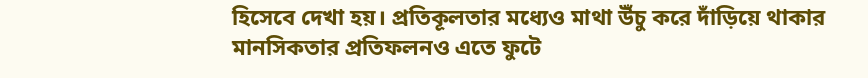হিসেবে দেখা হয়। প্রতিকূলতার মধ্যেও মাথা উঁচু করে দাঁড়িয়ে থাকার মানসিকতার প্রতিফলনও এতে ফুটে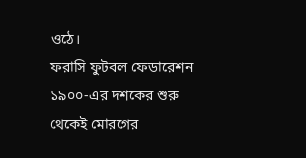ওঠে।
ফরাসি ফুটবল ফেডারেশন ১৯০০-এর দশকের শুরু থেকেই মোরগের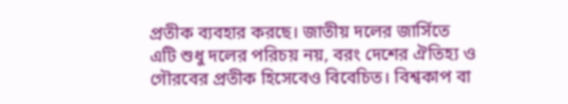প্রতীক ব্যবহার করছে। জাতীয় দলের জার্সিতে এটি শুধু দলের পরিচয় নয়, বরং দেশের ঐতিহ্য ও গৌরবের প্রতীক হিসেবেও বিবেচিত। বিশ্বকাপ বা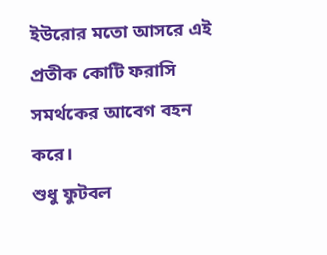ইউরোর মতো আসরে এই প্রতীক কোটি ফরাসি সমর্থকের আবেগ বহন করে।
শুধু ফুটবল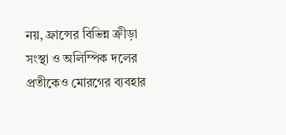নয়, ফ্রান্সের বিভিন্ন ক্রীড়া সংস্থা ও অলিম্পিক দলের প্রতীকেও মোরগের ব্যবহার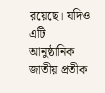রয়েছে। যদিও এটি আনুষ্ঠানিক জাতীয় প্রতীক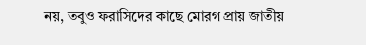নয়, তবুও ফরাসিদের কাছে মোরগ প্রায় জাতীয়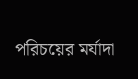পরিচয়ের মর্যাদা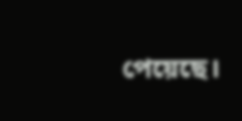পেয়েছে।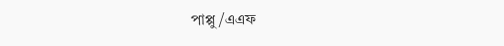পাপ্পু/এএফ